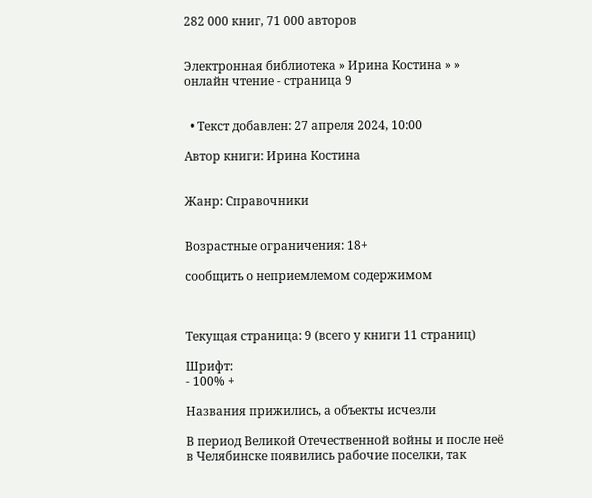282 000 книг, 71 000 авторов


Электронная библиотека » Ирина Костина » » онлайн чтение - страница 9


  • Текст добавлен: 27 апреля 2024, 10:00

Автор книги: Ирина Костина


Жанр: Справочники


Возрастные ограничения: 18+

сообщить о неприемлемом содержимом



Текущая страница: 9 (всего у книги 11 страниц)

Шрифт:
- 100% +

Названия прижились, а объекты исчезли

В период Великой Отечественной войны и после неё в Челябинске появились рабочие поселки, так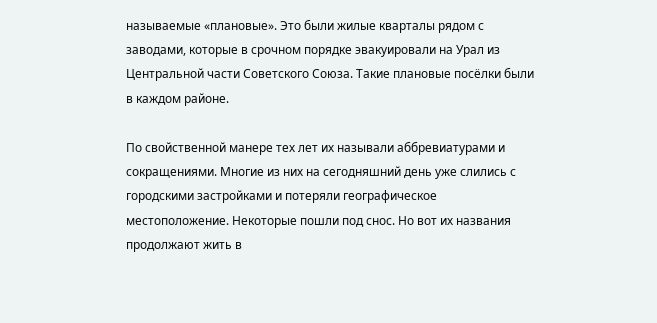называемые «плановые». Это были жилые кварталы рядом с заводами, которые в срочном порядке эвакуировали на Урал из Центральной части Советского Союза. Такие плановые посёлки были в каждом районе.

По свойственной манере тех лет их называли аббревиатурами и сокращениями. Многие из них на сегодняшний день уже слились с городскими застройками и потеряли географическое местоположение. Некоторые пошли под снос. Но вот их названия продолжают жить в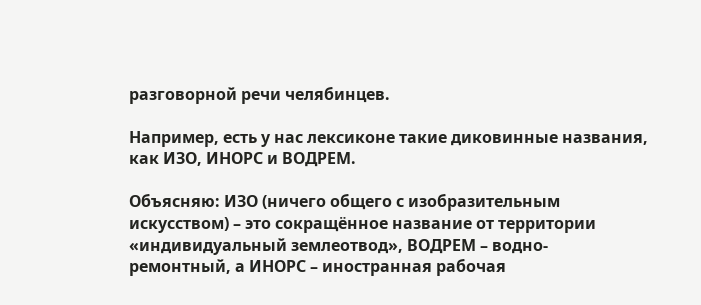разговорной речи челябинцев.

Например, есть у нас лексиконе такие диковинные названия, как ИЗО, ИНОРС и ВОДРЕМ.

Объясняю: ИЗО (ничего общего с изобразительным искусством) – это сокращённое название от территории «индивидуальный землеотвод», ВОДРЕМ – водно-ремонтный, а ИНОРС – иностранная рабочая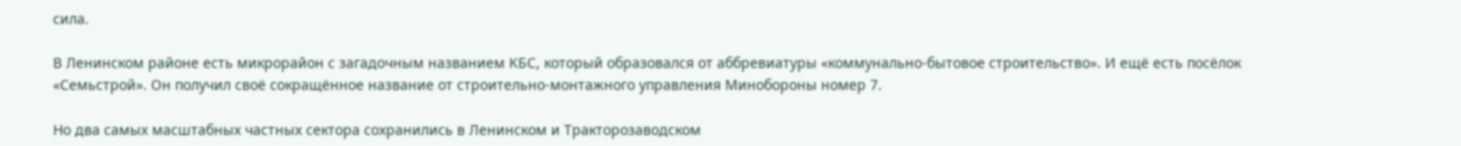сила.

В Ленинском районе есть микрорайон с загадочным названием КБС, который образовался от аббревиатуры «коммунально-бытовое строительство». И ещё есть посёлок «Семьстрой». Он получил своё сокращённое название от строительно-монтажного управления Минобороны номер 7.

Но два самых масштабных частных сектора сохранились в Ленинском и Тракторозаводском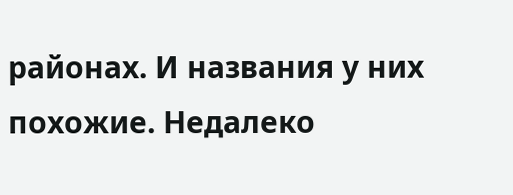районах. И названия у них похожие. Недалеко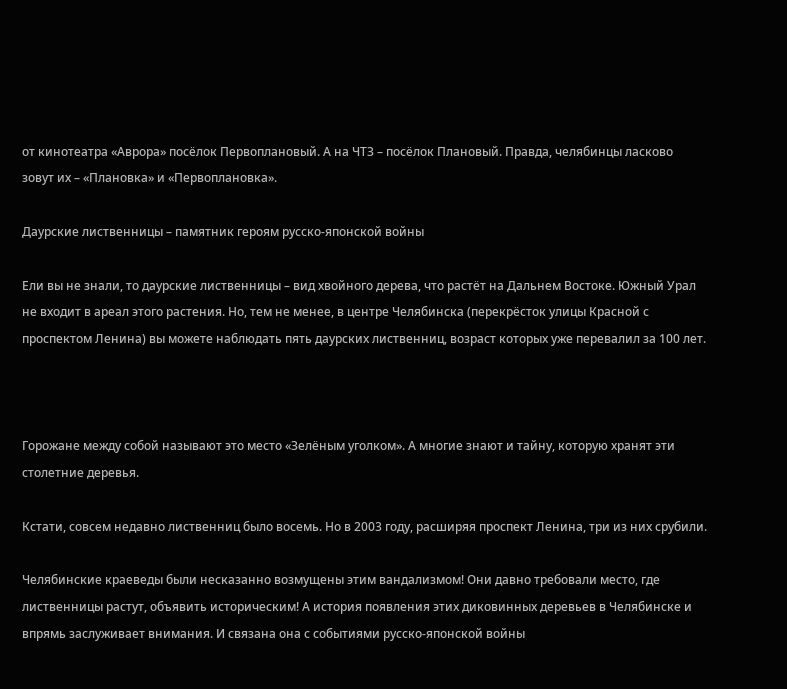от кинотеатра «Аврора» посёлок Первоплановый. А на ЧТЗ – посёлок Плановый. Правда, челябинцы ласково зовут их – «Плановка» и «Первоплановка».

Даурские лиственницы – памятник героям русско-японской войны

Ели вы не знали, то даурские лиственницы – вид хвойного дерева, что растёт на Дальнем Востоке. Южный Урал не входит в ареал этого растения. Но, тем не менее, в центре Челябинска (перекрёсток улицы Красной с проспектом Ленина) вы можете наблюдать пять даурских лиственниц, возраст которых уже перевалил за 100 лет.



Горожане между собой называют это место «Зелёным уголком». А многие знают и тайну, которую хранят эти столетние деревья.

Кстати, совсем недавно лиственниц было восемь. Но в 2003 году, расширяя проспект Ленина, три из них срубили.

Челябинские краеведы были несказанно возмущены этим вандализмом! Они давно требовали место, где лиственницы растут, объявить историческим! А история появления этих диковинных деревьев в Челябинске и впрямь заслуживает внимания. И связана она с событиями русско-японской войны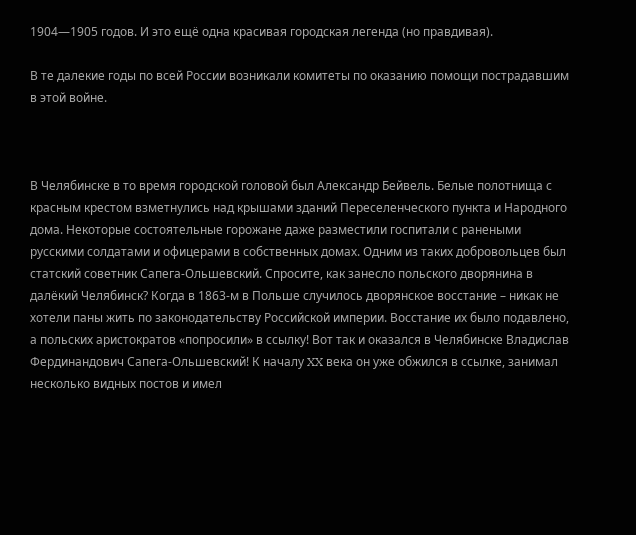1904—1905 годов. И это ещё одна красивая городская легенда (но правдивая).

В те далекие годы по всей России возникали комитеты по оказанию помощи пострадавшим в этой войне.



В Челябинске в то время городской головой был Александр Бейвель. Белые полотнища с красным крестом взметнулись над крышами зданий Переселенческого пункта и Народного дома. Некоторые состоятельные горожане даже разместили госпитали с ранеными русскими солдатами и офицерами в собственных домах. Одним из таких добровольцев был статский советник Сапега-Ольшевский. Спросите, как занесло польского дворянина в далёкий Челябинск? Когда в 1863-м в Польше случилось дворянское восстание – никак не хотели паны жить по законодательству Российской империи. Восстание их было подавлено, а польских аристократов «попросили» в ссылку! Вот так и оказался в Челябинске Владислав Фердинандович Сапега-Ольшевский! К началу XX века он уже обжился в ссылке, занимал несколько видных постов и имел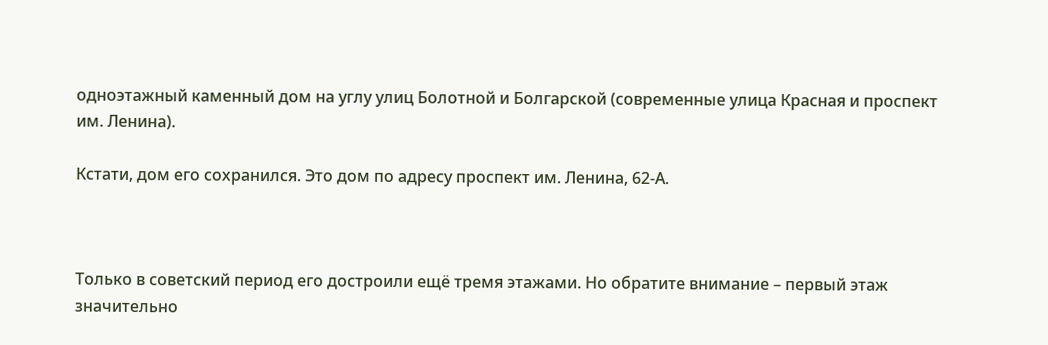одноэтажный каменный дом на углу улиц Болотной и Болгарской (современные улица Красная и проспект им. Ленина).

Кстати, дом его сохранился. Это дом по адресу проспект им. Ленина, 62-А.



Только в советский период его достроили ещё тремя этажами. Но обратите внимание – первый этаж значительно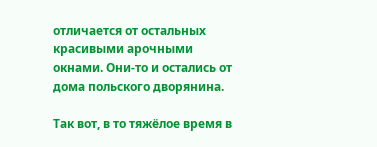отличается от остальных красивыми арочными окнами. Они-то и остались от дома польского дворянина.

Так вот, в то тяжёлое время в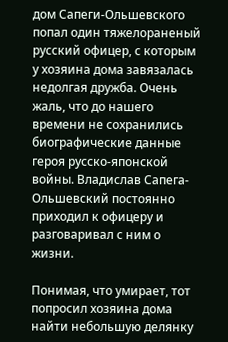дом Сапеги-Ольшевского попал один тяжелораненый русский офицер, с которым у хозяина дома завязалась недолгая дружба. Очень жаль, что до нашего времени не сохранились биографические данные героя русско-японской войны. Владислав Сапега-Ольшевский постоянно приходил к офицеру и разговаривал с ним о жизни.

Понимая, что умирает, тот попросил хозяина дома найти небольшую делянку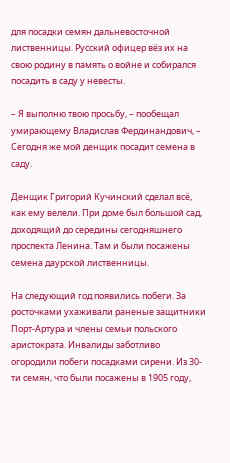для посадки семян дальневосточной лиственницы. Русский офицер вёз их на свою родину в память о войне и собирался посадить в саду у невесты.

– Я выполню твою просьбу, – пообещал умирающему Владислав Фердинандович, – Сегодня же мой денщик посадит семена в саду.

Денщик Григорий Кучинский сделал всё, как ему велели. При доме был большой сад, доходящий до середины сегодняшнего проспекта Ленина. Там и были посажены семена даурской лиственницы.

На следующий год появились побеги. За росточками ухаживали раненые защитники Порт-Артура и члены семьи польского аристократа. Инвалиды заботливо огородили побеги посадками сирени. Из 30-ти семян, что были посажены в 1905 году,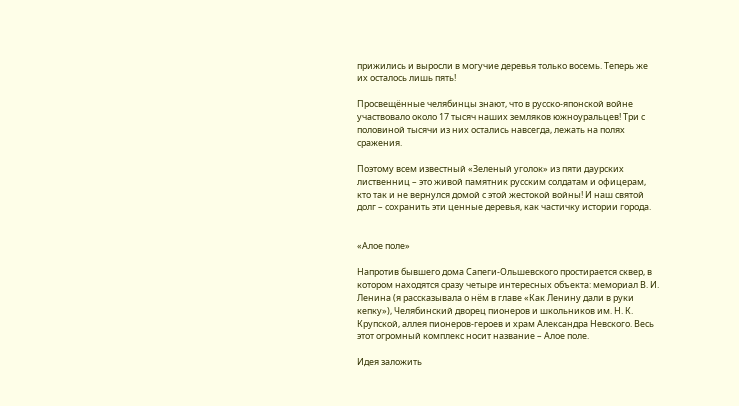прижились и выросли в могучие деревья только восемь. Теперь же их осталось лишь пять!

Просвещённые челябинцы знают, что в русско-японской войне участвовало около 17 тысяч наших земляков южноуральцев! Три с половиной тысячи из них остались навсегда, лежать на полях сражения.

Поэтому всем известный «Зеленый уголок» из пяти даурских лиственниц – это живой памятник русским солдатам и офицерам, кто так и не вернулся домой с этой жестокой войны! И наш святой долг – сохранить эти ценные деревья, как частичку истории города.


«Алое поле»

Напротив бывшего дома Сапеги-Ольшевского простирается сквер, в котором находятся сразу четыре интересных объекта: мемориал В. И. Ленина (я рассказывала о нём в главе «Как Ленину дали в руки кепку»), Челябинский дворец пионеров и школьников им. Н. К. Крупской, аллея пионеров-героев и храм Александра Невского. Весь этот огромный комплекс носит название – Алое поле.

Идея заложить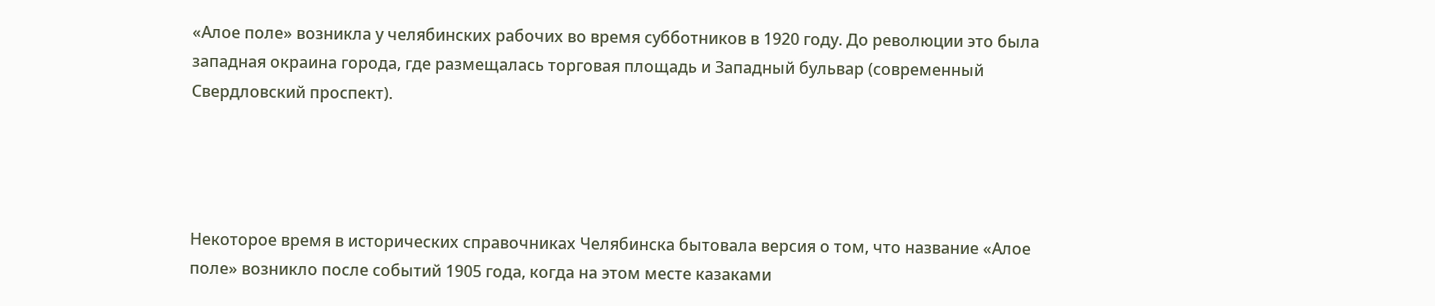«Алое поле» возникла у челябинских рабочих во время субботников в 1920 году. До революции это была западная окраина города, где размещалась торговая площадь и Западный бульвар (современный Свердловский проспект).




Некоторое время в исторических справочниках Челябинска бытовала версия о том, что название «Алое поле» возникло после событий 1905 года, когда на этом месте казаками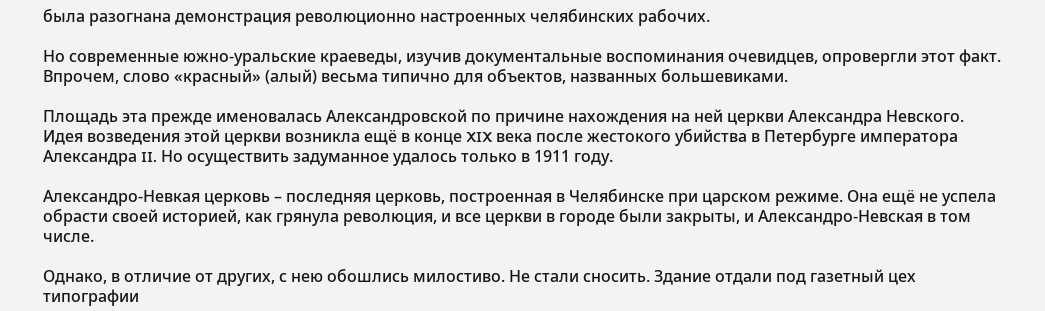была разогнана демонстрация революционно настроенных челябинских рабочих.

Но современные южно-уральские краеведы, изучив документальные воспоминания очевидцев, опровергли этот факт. Впрочем, слово «красный» (алый) весьма типично для объектов, названных большевиками.

Площадь эта прежде именовалась Александровской по причине нахождения на ней церкви Александра Невского. Идея возведения этой церкви возникла ещё в конце XIX века после жестокого убийства в Петербурге императора Александра II. Но осуществить задуманное удалось только в 1911 году.

Александро-Невкая церковь – последняя церковь, построенная в Челябинске при царском режиме. Она ещё не успела обрасти своей историей, как грянула революция, и все церкви в городе были закрыты, и Александро-Невская в том числе.

Однако, в отличие от других, с нею обошлись милостиво. Не стали сносить. Здание отдали под газетный цех типографии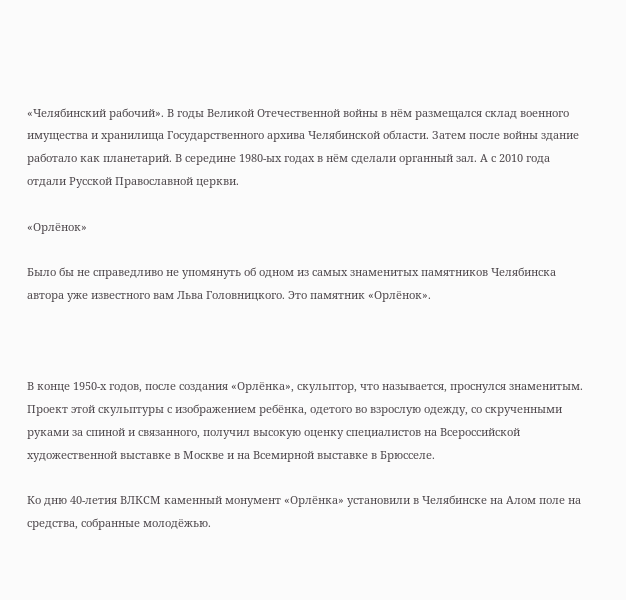«Челябинский рабочий». В годы Великой Отечественной войны в нём размещался склад военного имущества и хранилища Государственного архива Челябинской области. Затем после войны здание работало как планетарий. В середине 1980-ых годах в нём сделали органный зал. А с 2010 года отдали Русской Православной церкви.

«Орлёнок»

Было бы не справедливо не упомянуть об одном из самых знаменитых памятников Челябинска автора уже известного вам Льва Головницкого. Это памятник «Орлёнок».



В конце 1950-х годов, после создания «Орлёнка», скульптор, что называется, проснулся знаменитым. Проект этой скульптуры с изображением ребёнка, одетого во взрослую одежду, со скрученными руками за спиной и связанного, получил высокую оценку специалистов на Всероссийской художественной выставке в Москве и на Всемирной выставке в Брюсселе.

Ко дню 40-летия ВЛКСМ каменный монумент «Орлёнка» установили в Челябинске на Алом поле на средства, собранные молодёжью.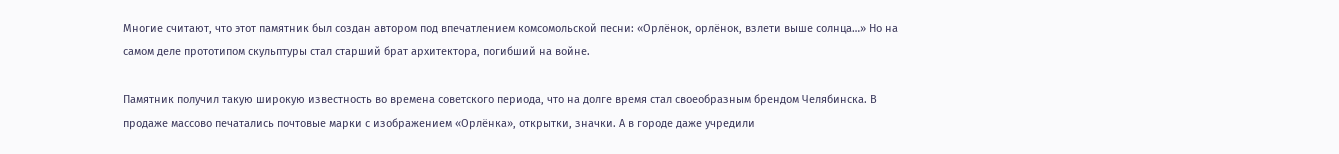Многие считают, что этот памятник был создан автором под впечатлением комсомольской песни: «Орлёнок, орлёнок, взлети выше солнца…» Но на самом деле прототипом скульптуры стал старший брат архитектора, погибший на войне.

Памятник получил такую широкую известность во времена советского периода, что на долге время стал своеобразным брендом Челябинска. В продаже массово печатались почтовые марки с изображением «Орлёнка», открытки, значки. А в городе даже учредили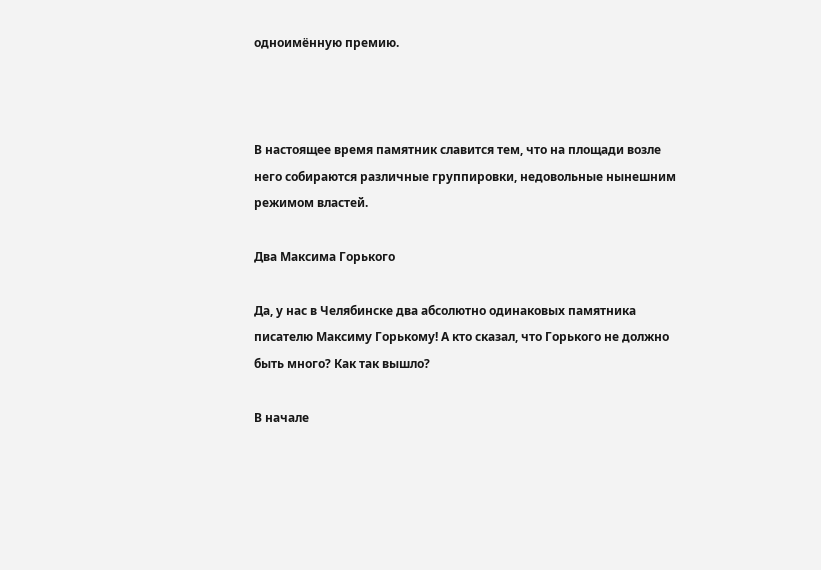одноимённую премию.



В настоящее время памятник славится тем, что на площади возле него собираются различные группировки, недовольные нынешним режимом властей.

Два Максима Горького

Да, у нас в Челябинске два абсолютно одинаковых памятника писателю Максиму Горькому! А кто сказал, что Горького не должно быть много? Как так вышло?

В начале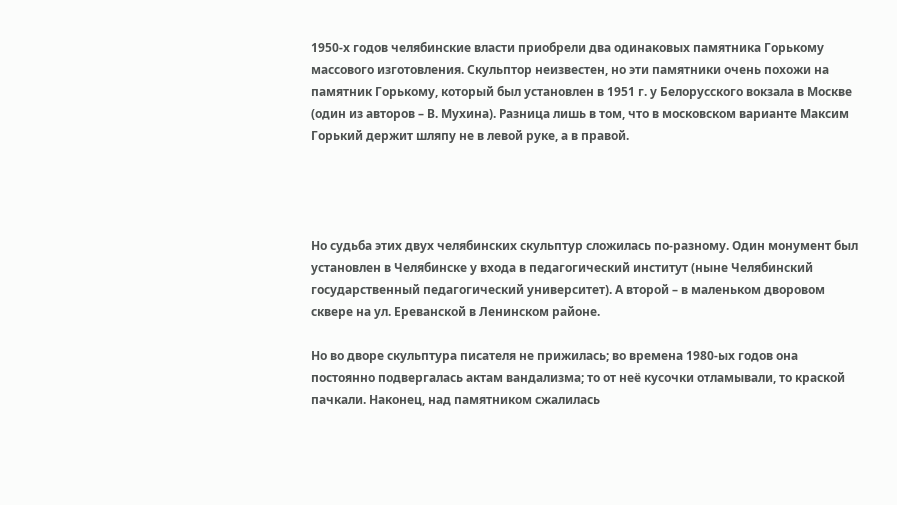1950-х годов челябинские власти приобрели два одинаковых памятника Горькому массового изготовления. Скульптор неизвестен, но эти памятники очень похожи на памятник Горькому, который был установлен в 1951 г. у Белорусского вокзала в Москве (один из авторов – В. Мухина). Разница лишь в том, что в московском варианте Максим Горький держит шляпу не в левой руке, а в правой.




Но судьба этих двух челябинских скульптур сложилась по-разному. Один монумент был установлен в Челябинске у входа в педагогический институт (ныне Челябинский государственный педагогический университет). А второй – в маленьком дворовом сквере на ул. Ереванской в Ленинском районе.

Но во дворе скульптура писателя не прижилась; во времена 1980-ых годов она постоянно подвергалась актам вандализма; то от неё кусочки отламывали, то краской пачкали. Наконец, над памятником сжалилась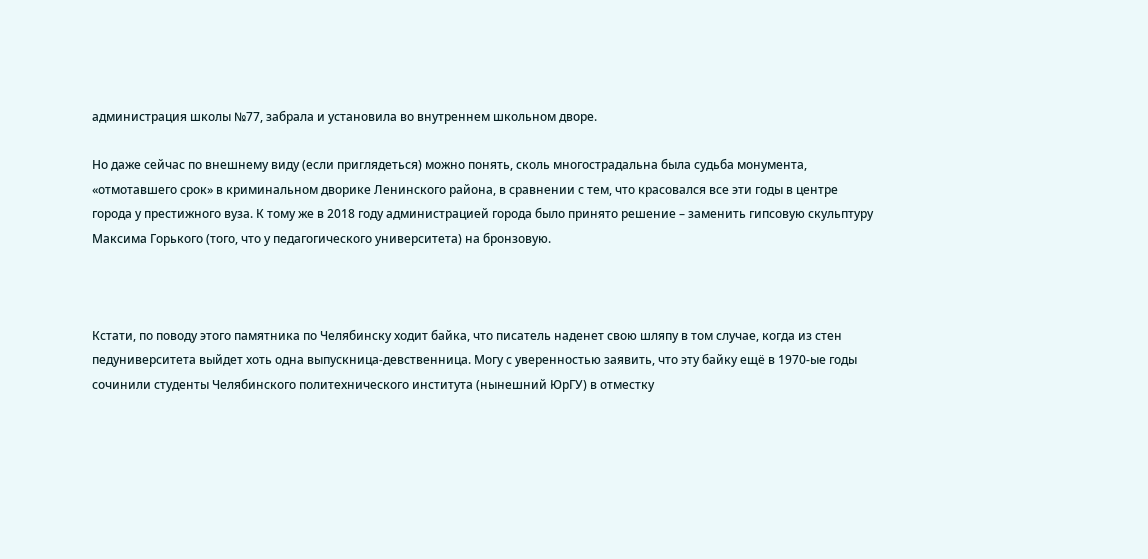администрация школы №77, забрала и установила во внутреннем школьном дворе.

Но даже сейчас по внешнему виду (если приглядеться) можно понять, сколь многострадальна была судьба монумента, «отмотавшего срок» в криминальном дворике Ленинского района, в сравнении с тем, что красовался все эти годы в центре города у престижного вуза. К тому же в 2018 году администрацией города было принято решение – заменить гипсовую скульптуру Максима Горького (того, что у педагогического университета) на бронзовую.



Кстати, по поводу этого памятника по Челябинску ходит байка, что писатель наденет свою шляпу в том случае, когда из стен педуниверситета выйдет хоть одна выпускница-девственница. Могу с уверенностью заявить, что эту байку ещё в 1970-ые годы сочинили студенты Челябинского политехнического института (нынешний ЮрГУ) в отместку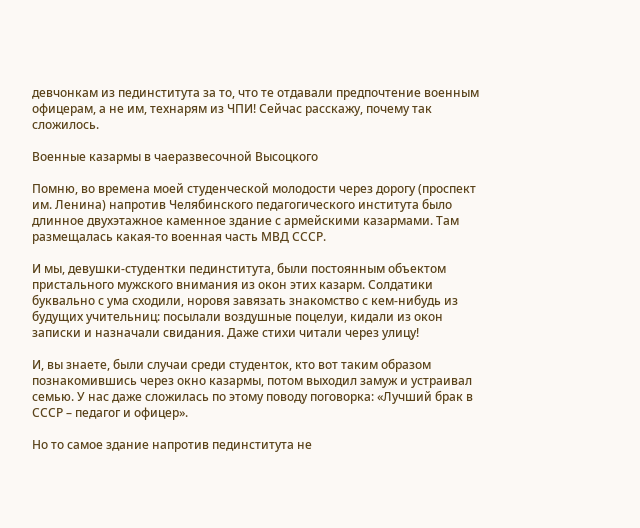девчонкам из пединститута за то, что те отдавали предпочтение военным офицерам, а не им, технарям из ЧПИ! Сейчас расскажу, почему так сложилось.

Военные казармы в чаеразвесочной Высоцкого

Помню, во времена моей студенческой молодости через дорогу (проспект им. Ленина) напротив Челябинского педагогического института было длинное двухэтажное каменное здание с армейскими казармами. Там размещалась какая-то военная часть МВД СССР.

И мы, девушки-студентки пединститута, были постоянным объектом пристального мужского внимания из окон этих казарм. Солдатики буквально с ума сходили, норовя завязать знакомство с кем-нибудь из будущих учительниц: посылали воздушные поцелуи, кидали из окон записки и назначали свидания. Даже стихи читали через улицу!

И, вы знаете, были случаи среди студенток, кто вот таким образом познакомившись через окно казармы, потом выходил замуж и устраивал семью. У нас даже сложилась по этому поводу поговорка: «Лучший брак в СССР – педагог и офицер».

Но то самое здание напротив пединститута не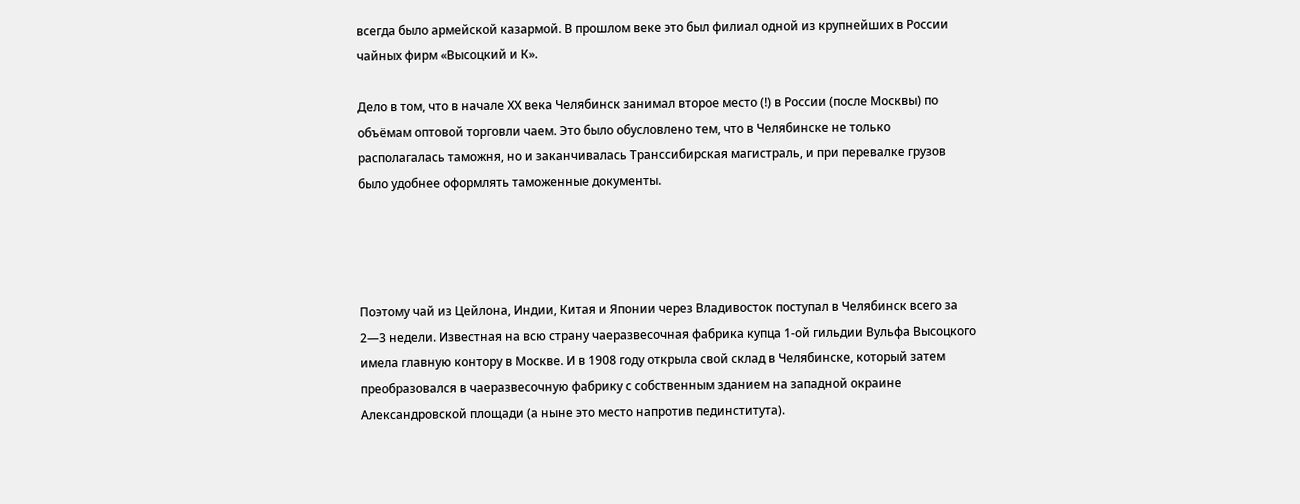всегда было армейской казармой. В прошлом веке это был филиал одной из крупнейших в России чайных фирм «Высоцкий и К».

Дело в том, что в начале ХХ века Челябинск занимал второе место (!) в России (после Москвы) по объёмам оптовой торговли чаем. Это было обусловлено тем, что в Челябинске не только располагалась таможня, но и заканчивалась Транссибирская магистраль, и при перевалке грузов было удобнее оформлять таможенные документы.




Поэтому чай из Цейлона, Индии, Китая и Японии через Владивосток поступал в Челябинск всего за 2—3 недели. Известная на всю страну чаеразвесочная фабрика купца 1-ой гильдии Вульфа Высоцкого имела главную контору в Москве. И в 1908 году открыла свой склад в Челябинске, который затем преобразовался в чаеразвесочную фабрику с собственным зданием на западной окраине Александровской площади (а ныне это место напротив пединститута).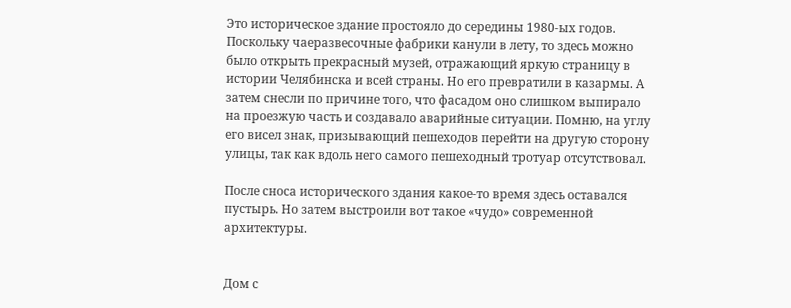Это историческое здание простояло до середины 1980-ых годов. Поскольку чаеразвесочные фабрики канули в лету, то здесь можно было открыть прекрасный музей, отражающий яркую страницу в истории Челябинска и всей страны. Но его превратили в казармы. А затем снесли по причине того, что фасадом оно слишком выпирало на проезжую часть и создавало аварийные ситуации. Помню, на углу его висел знак, призывающий пешеходов перейти на другую сторону улицы, так как вдоль него самого пешеходный тротуар отсутствовал.

После сноса исторического здания какое-то время здесь оставался пустырь. Но затем выстроили вот такое «чудо» современной архитектуры.


Дом с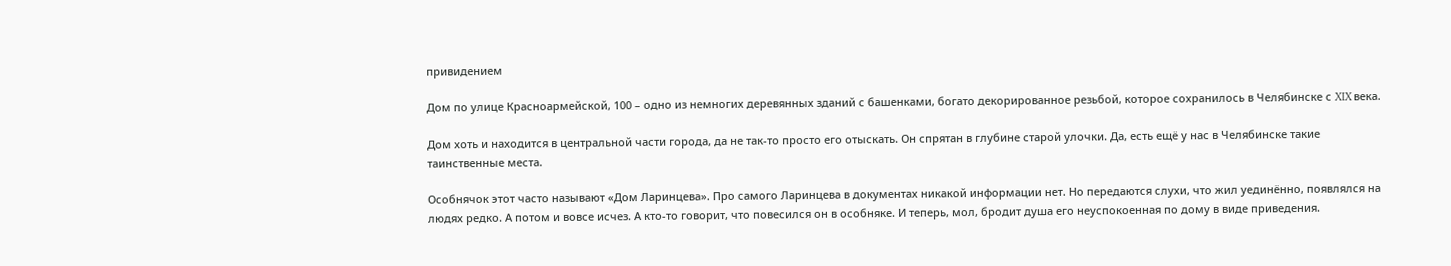привидением

Дом по улице Красноармейской, 100 – одно из немногих деревянных зданий с башенками, богато декорированное резьбой, которое сохранилось в Челябинске с XIX века.

Дом хоть и находится в центральной части города, да не так-то просто его отыскать. Он спрятан в глубине старой улочки. Да, есть ещё у нас в Челябинске такие таинственные места.

Особнячок этот часто называют «Дом Ларинцева». Про самого Ларинцева в документах никакой информации нет. Но передаются слухи, что жил уединённо, появлялся на людях редко. А потом и вовсе исчез. А кто-то говорит, что повесился он в особняке. И теперь, мол, бродит душа его неуспокоенная по дому в виде приведения.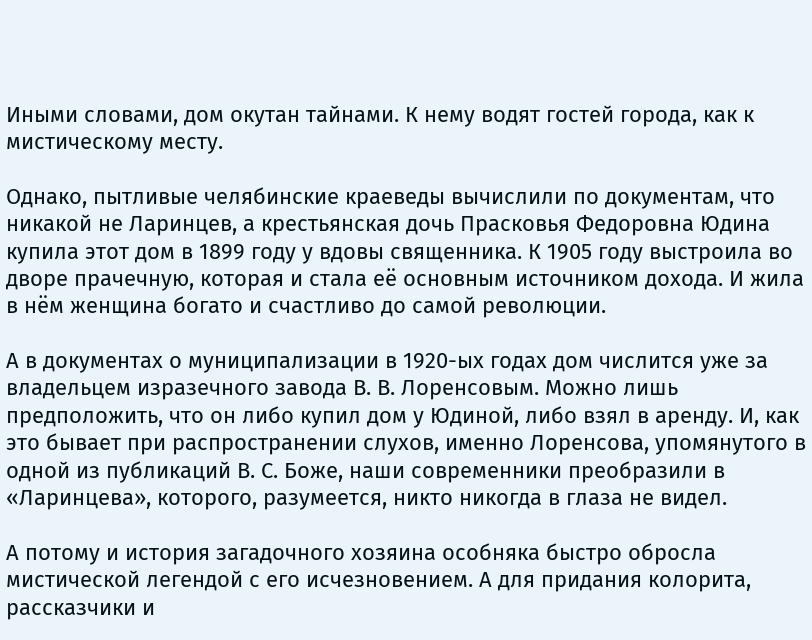Иными словами, дом окутан тайнами. К нему водят гостей города, как к мистическому месту.

Однако, пытливые челябинские краеведы вычислили по документам, что никакой не Ларинцев, а крестьянская дочь Прасковья Федоровна Юдина купила этот дом в 1899 году у вдовы священника. К 1905 году выстроила во дворе прачечную, которая и стала её основным источником дохода. И жила в нём женщина богато и счастливо до самой революции.

А в документах о муниципализации в 1920-ых годах дом числится уже за владельцем изразечного завода В. В. Лоренсовым. Можно лишь предположить, что он либо купил дом у Юдиной, либо взял в аренду. И, как это бывает при распространении слухов, именно Лоренсова, упомянутого в одной из публикаций В. С. Боже, наши современники преобразили в «Ларинцева», которого, разумеется, никто никогда в глаза не видел.

А потому и история загадочного хозяина особняка быстро обросла мистической легендой с его исчезновением. А для придания колорита, рассказчики и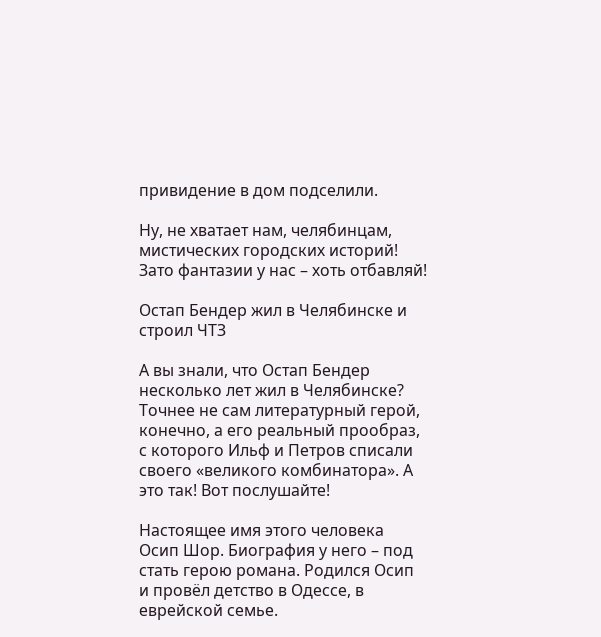привидение в дом подселили.

Ну, не хватает нам, челябинцам, мистических городских историй! Зато фантазии у нас – хоть отбавляй!

Остап Бендер жил в Челябинске и строил ЧТЗ

А вы знали, что Остап Бендер несколько лет жил в Челябинске? Точнее не сам литературный герой, конечно, а его реальный прообраз, с которого Ильф и Петров списали своего «великого комбинатора». А это так! Вот послушайте!

Настоящее имя этого человека Осип Шор. Биография у него – под стать герою романа. Родился Осип и провёл детство в Одессе, в еврейской семье.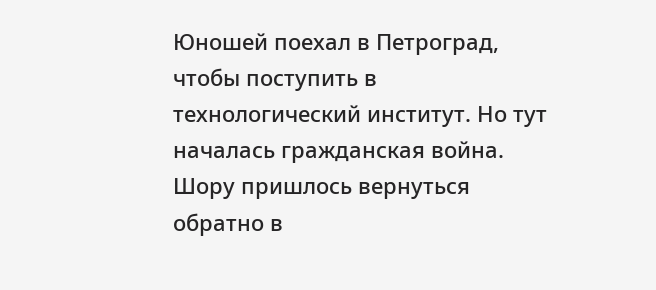Юношей поехал в Петроград, чтобы поступить в технологический институт. Но тут началась гражданская война. Шору пришлось вернуться обратно в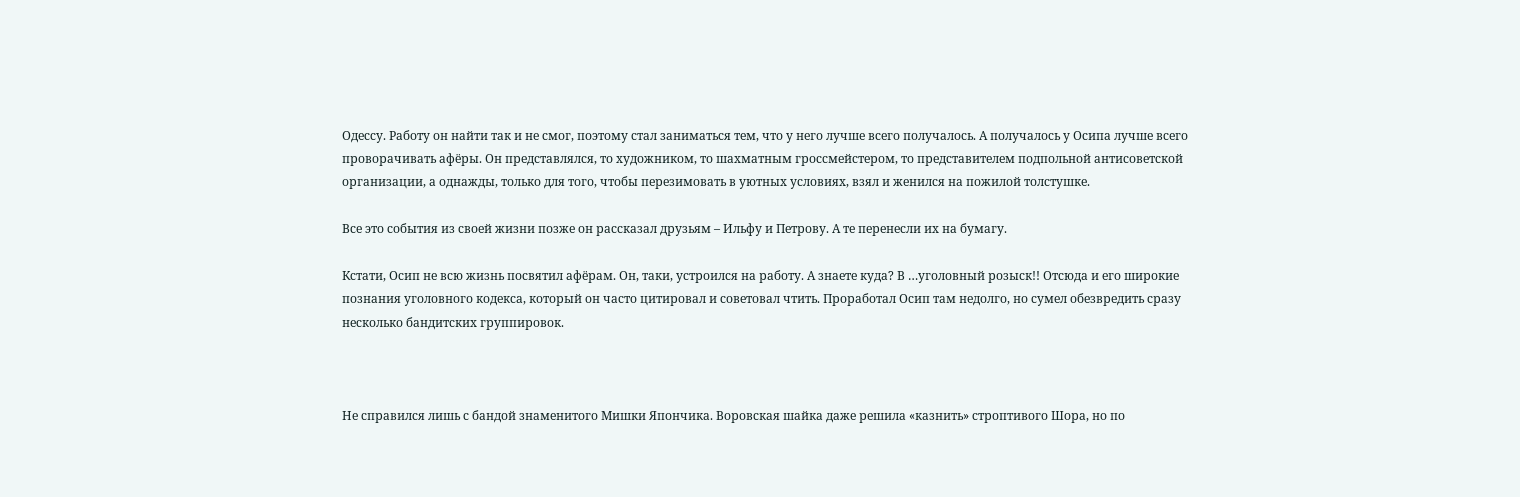Одессу. Работу он найти так и не смог, поэтому стал заниматься тем, что у него лучше всего получалось. А получалось у Осипа лучше всего проворачивать афёры. Он представлялся, то художником, то шахматным гроссмейстером, то представителем подпольной антисоветской организации, а однажды, только для того, чтобы перезимовать в уютных условиях, взял и женился на пожилой толстушке.

Все это события из своей жизни позже он рассказал друзьям – Ильфу и Петрову. А те перенесли их на бумагу.

Кстати, Осип не всю жизнь посвятил афёрам. Он, таки, устроился на работу. А знаете куда? В …уголовный розыск!! Отсюда и его широкие познания уголовного кодекса, который он часто цитировал и советовал чтить. Проработал Осип там недолго, но сумел обезвредить сразу несколько бандитских группировок.



Не справился лишь с бандой знаменитого Мишки Япончика. Воровская шайка даже решила «казнить» строптивого Шора, но по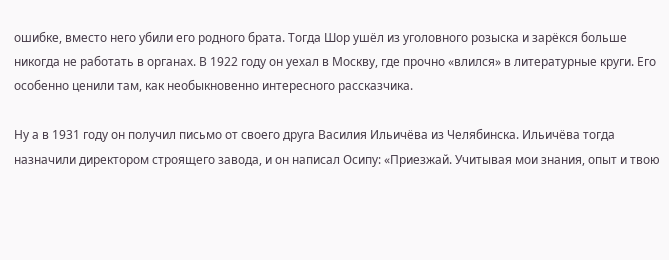ошибке, вместо него убили его родного брата. Тогда Шор ушёл из уголовного розыска и зарёкся больше никогда не работать в органах. В 1922 году он уехал в Москву, где прочно «влился» в литературные круги. Его особенно ценили там, как необыкновенно интересного рассказчика.

Ну а в 1931 году он получил письмо от своего друга Василия Ильичёва из Челябинска. Ильичёва тогда назначили директором строящего завода, и он написал Осипу: «Приезжай. Учитывая мои знания, опыт и твою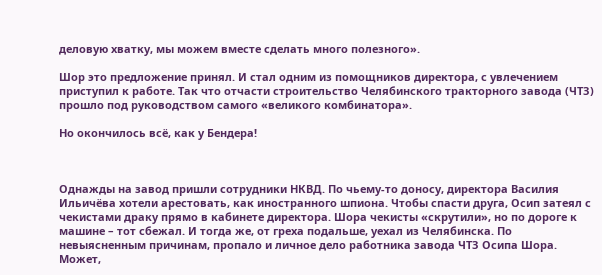деловую хватку, мы можем вместе сделать много полезного».

Шор это предложение принял. И стал одним из помощников директора, с увлечением приступил к работе. Так что отчасти строительство Челябинского тракторного завода (ЧТЗ) прошло под руководством самого «великого комбинатора».

Но окончилось всё, как у Бендера!



Однажды на завод пришли сотрудники НКВД. По чьему-то доносу, директора Василия Ильичёва хотели арестовать, как иностранного шпиона. Чтобы спасти друга, Осип затеял с чекистами драку прямо в кабинете директора. Шора чекисты «скрутили», но по дороге к машине – тот сбежал. И тогда же, от греха подальше, уехал из Челябинска. По невыясненным причинам, пропало и личное дело работника завода ЧТЗ Осипа Шора. Может,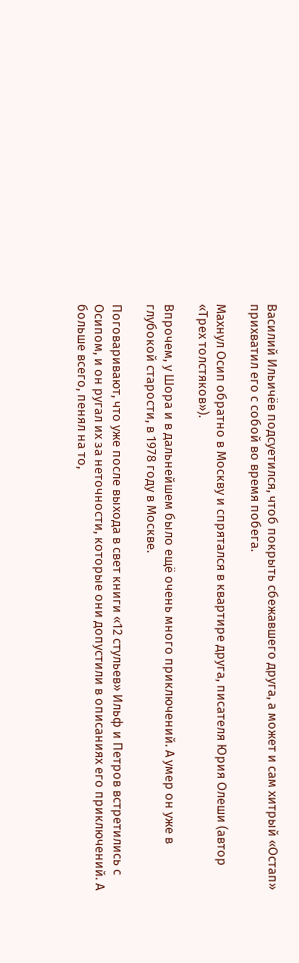Василий Ильичёв подсуетился, чтоб покрыть сбежавшего друга, а может и сам хитрый «Остап» прихватил его с собой во время побега.

Махнул Осип обратно в Москву и спрятался в квартире друга, писателя Юрия Олеши (автор «Трех толстяков»).

Впрочем, у Шора и в дальнейшем было ещё очень много приключений. А умер он уже в глубокой старости, в 1978 году в Москве.

Поговаривают, что уже после выхода в свет книги «12 стульев» Ильф и Петров встретились с Осипом, и он ругал их за неточности, которые они допустили в описаниях его приключений. А больше всего, пенял на то,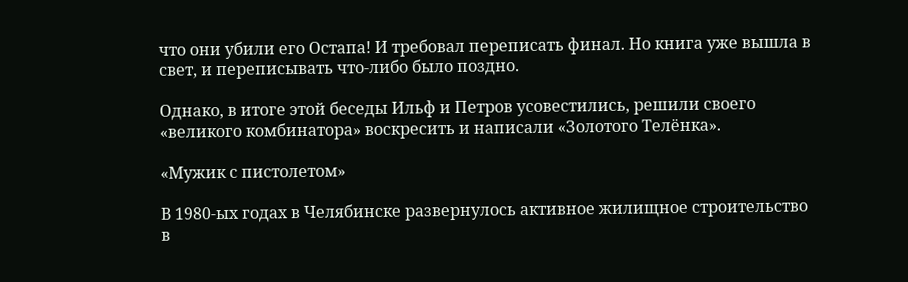что они убили его Остапа! И требовал переписать финал. Но книга уже вышла в свет, и переписывать что-либо было поздно.

Однако, в итоге этой беседы Ильф и Петров усовестились, решили своего «великого комбинатора» воскресить и написали «Золотого Телёнка».

«Мужик с пистолетом»

В 1980-ых годах в Челябинске развернулось активное жилищное строительство в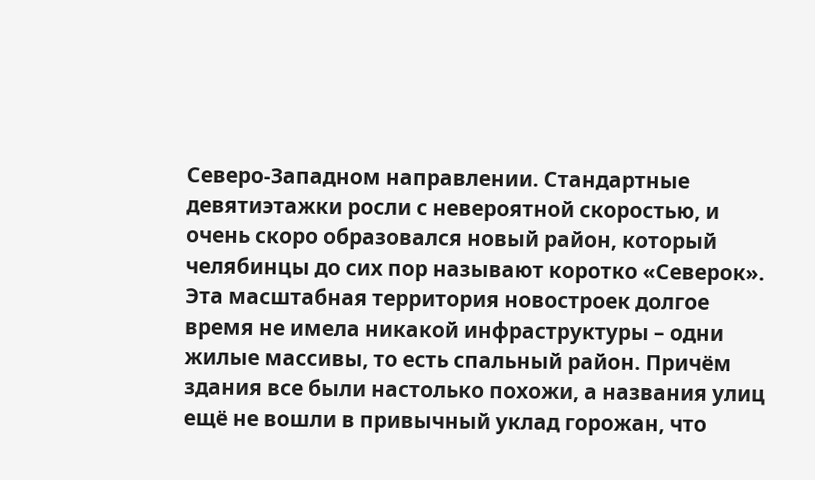Северо-Западном направлении. Стандартные девятиэтажки росли с невероятной скоростью, и очень скоро образовался новый район, который челябинцы до сих пор называют коротко «Северок». Эта масштабная территория новостроек долгое время не имела никакой инфраструктуры – одни жилые массивы, то есть спальный район. Причём здания все были настолько похожи, а названия улиц ещё не вошли в привычный уклад горожан, что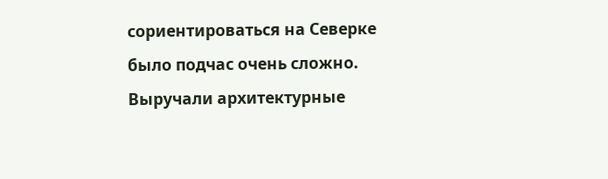сориентироваться на Северке было подчас очень сложно. Выручали архитектурные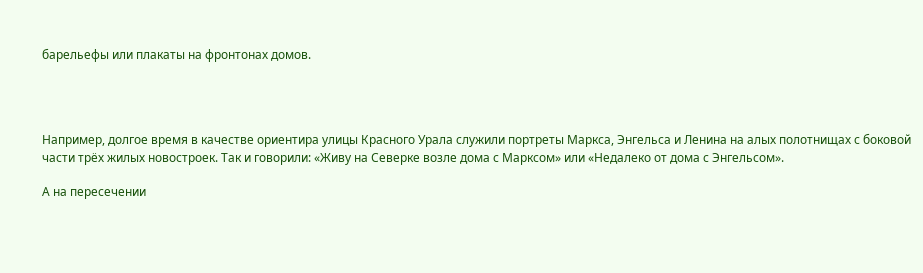барельефы или плакаты на фронтонах домов.




Например, долгое время в качестве ориентира улицы Красного Урала служили портреты Маркса, Энгельса и Ленина на алых полотнищах с боковой части трёх жилых новостроек. Так и говорили: «Живу на Северке возле дома с Марксом» или «Недалеко от дома с Энгельсом».

А на пересечении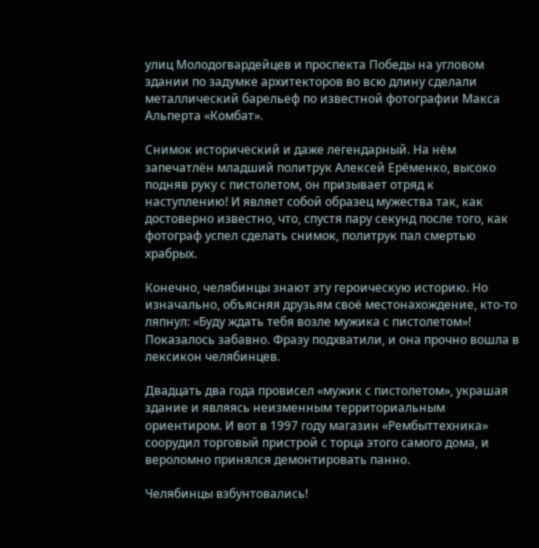улиц Молодогвардейцев и проспекта Победы на угловом здании по задумке архитекторов во всю длину сделали металлический барельеф по известной фотографии Макса Альперта «Комбат».

Снимок исторический и даже легендарный. На нём запечатлён младший политрук Алексей Ерёменко, высоко подняв руку с пистолетом, он призывает отряд к наступлению! И являет собой образец мужества так, как достоверно известно, что, спустя пару секунд после того, как фотограф успел сделать снимок, политрук пал смертью храбрых.

Конечно, челябинцы знают эту героическую историю. Но изначально, объясняя друзьям своё местонахождение, кто-то ляпнул: «Буду ждать тебя возле мужика с пистолетом»! Показалось забавно. Фразу подхватили, и она прочно вошла в лексикон челябинцев.

Двадцать два года провисел «мужик с пистолетом», украшая здание и являясь неизменным территориальным ориентиром. И вот в 1997 году магазин «Рембыттехника» соорудил торговый пристрой с торца этого самого дома, и вероломно принялся демонтировать панно.

Челябинцы взбунтовались!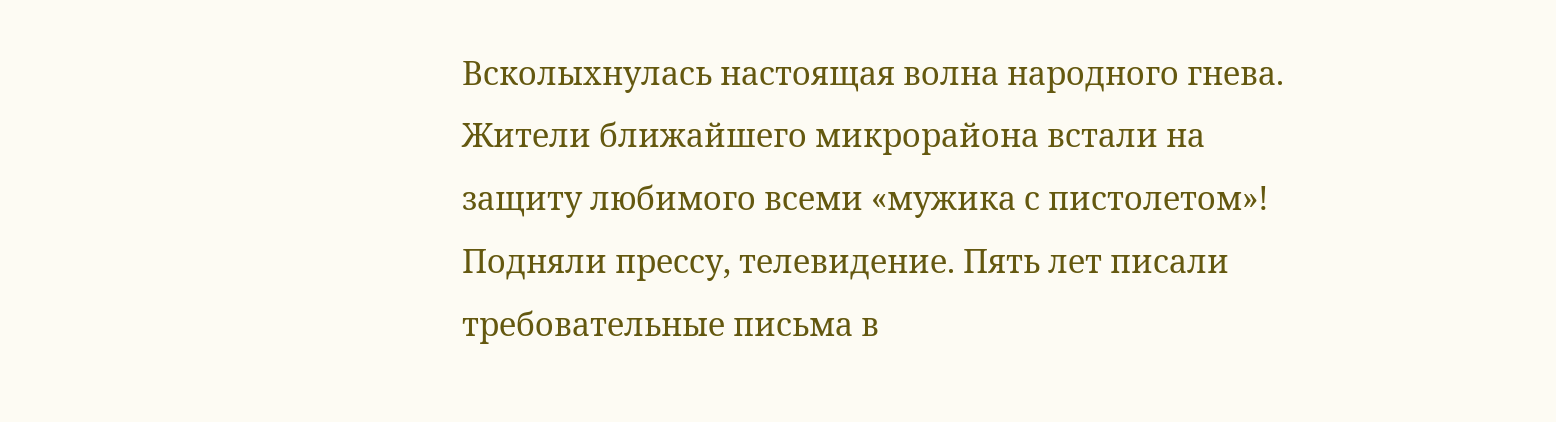Всколыхнулась настоящая волна народного гнева. Жители ближайшего микрорайона встали на защиту любимого всеми «мужика с пистолетом»! Подняли прессу, телевидение. Пять лет писали требовательные письма в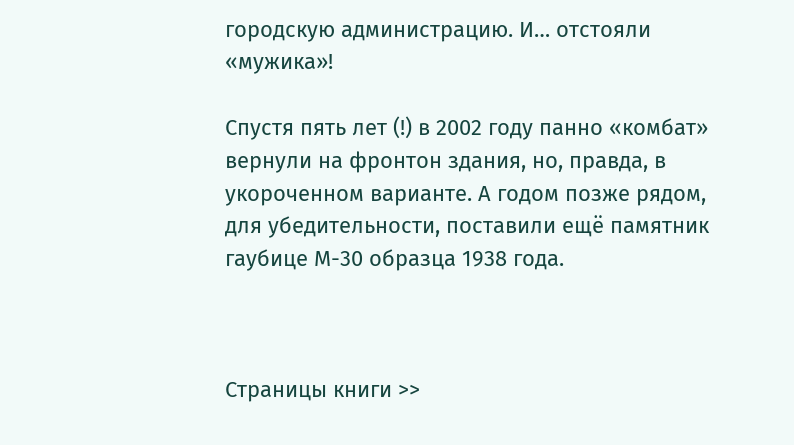городскую администрацию. И… отстояли «мужика»!

Спустя пять лет (!) в 2002 году панно «комбат» вернули на фронтон здания, но, правда, в укороченном варианте. А годом позже рядом, для убедительности, поставили ещё памятник гаубице М-30 образца 1938 года.



Страницы книги >>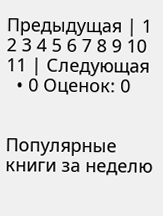Предыдущая | 1 2 3 4 5 6 7 8 9 10 11 | Следующая
  • 0 Оценок: 0


Популярные книги за неделю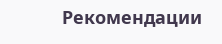Рекомендации